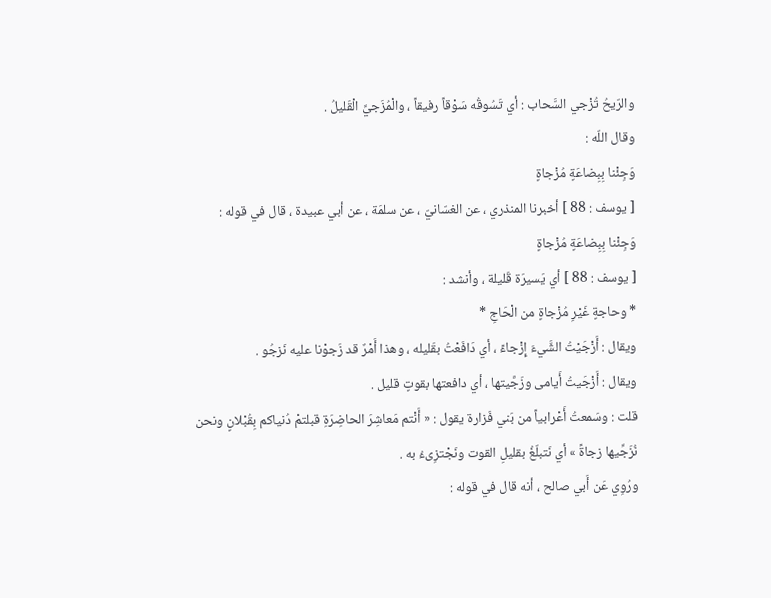والرّيحُ تُزْجي السَّحاب : أي تَسُوقُه سَوْقاً رفيقاً ، والْمُزَجيِّ الْقَليلُ .
وقال اللّه :
وَجِئْنا بِبِضاعَةٍ مُزْجاةٍ
[ يوسف : 88 ] أخبرنا المنذري ، عن الغسّانيّ ، عن سلمَة ، عن أبي عبيدة ، قال في قوله :
وَجِئْنا بِبِضاعَةٍ مُزْجاةٍ
[ يوسف : 88 ] أي يَسيرَة قَليلة ، وأنشد :
* وحاجةٍ غَيْرِ مُزْجاةٍ من الْحَاجِ *
ويقال : أَزْجَيْتُ الشَّيءَ إِزْجاءً ، أي دَافَعْتُ بقَليله ، وهذا أَمْرٌ قد زَجوْنا عليه نَزجُو .
ويقال : أَزْجَيتُ أَيامى وزَجَّيتها ، أي دافعتها بقوتٍ قليل .
قلت : وسَمعتُ أَعْرابياً من بَني فَزارة يقول : « أَنْتم مَعاشِرَ الحاضِرَةِ قبلتمْ دُنياكم بِقُبْلانٍ ونحن نُزَجِّيها زجاةً » أي نَتبلّغُ بقليلِ القوت ونَجْتزِىءُ به .
ورُوِي عَن أَبي صالح ، أنه قال في قوله :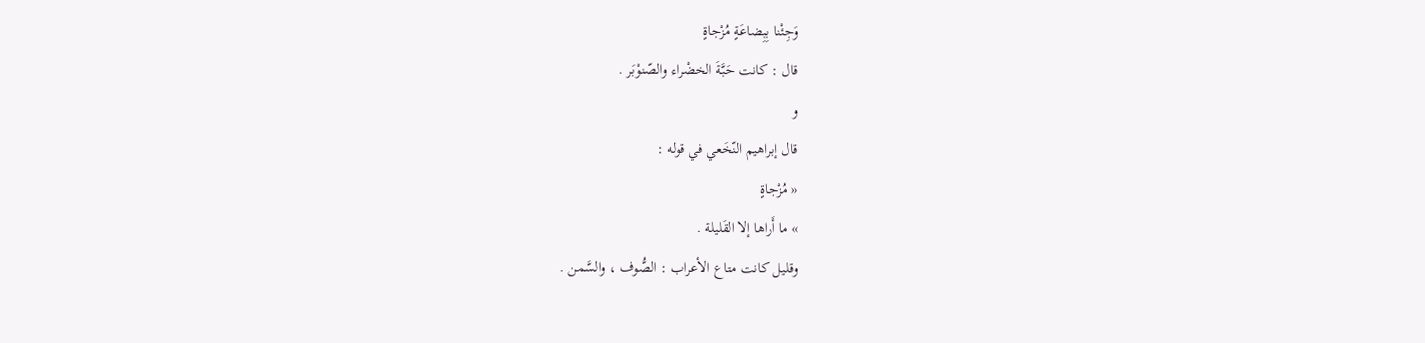وَجِئْنا بِبِضاعَةٍ مُزْجاةٍ
قال : كانت حَبَّةَ الخضْراء والصّنوْبَر .
و
قال إبراهيم النّخَعي في قوله :
« مُزْجاةٍ
» ما أَراها إلا القَليلة .
وقليل كانت متاع الأعراب : الصُّوف ، والسَّمن .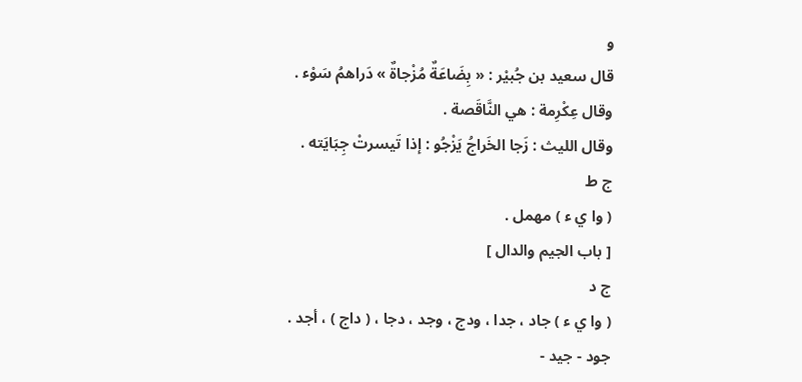و
قال سعيد بن جُبيْر : « بِضَاعَةٌ مُزْجاةٌ » دَراهمُ سَوْء .
وقال عِكْرِمة : هي النَّاقَصة .
وقال الليث : زَجا الخَراجُ يَزْجُو : إذا تَيسرتْ جِبَايَته .
ج ط
( وا ي ء ) مهمل .
[ باب الجيم والدال ]
ج د
( وا ي ء ) جاد ، جدا ، ودج ، وجد ، دجا ، ( داج ) ، أجد .
جود - جيد -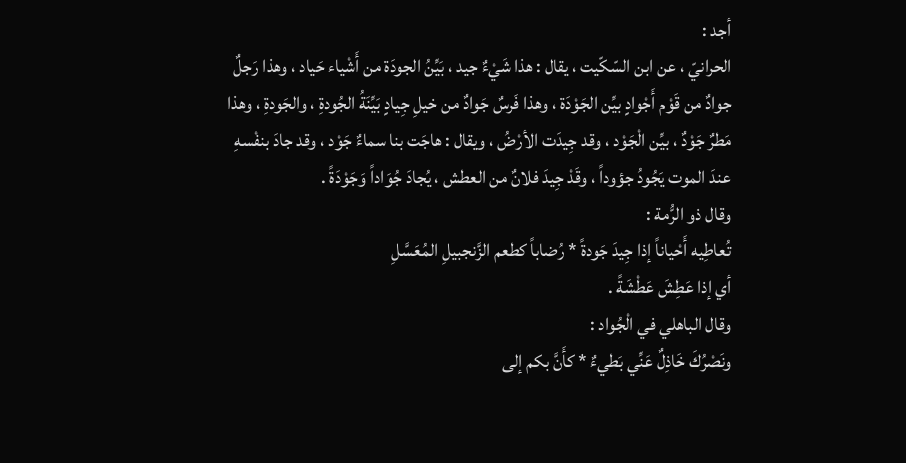أجد :
الحرانيّ ، عن ابن السّكّيت ، يقال : هذا شَيْءٌ جيد ، بَيِّنُ الجودَة من أَشْياء حَياد ، وهذا رَجلٌ جوادٌ من قَوْم أَجْوادٍ بيِّن الجَوْدَة ، وهذا فَرسٌ جَوادٌ من خيلِ جِيادٍ بَيِّنَةُ الجُودةِ ، والجَودةِ ، وهذا مَطرٌ جَوْدٌ ، بيِّن الْجَوْد ، وقد جِيدَت الأرْضُ ، ويقال : هاجَت بنا سماءٌ جَوْد ، وقد جادَ بنفْسهِ عندَ الموت يَجُودُ جؤوداً ، وقَدْ جِيدَ فلانٌ من العطش ، يُجادَ جُوَاداً وَجَوْدَةً .
وقال ذو الرُّمة :
تُعاطِيه أَحْياناً إذا جِيدَ جَودةً * رُضاباً كطعم الزَّنجبيلِ المُعَسَّلِ
أي إذا عَطِشَ عَطْشَةً .
وقال الباهلي في الْجُواد :
ونَصْرُكَ خَاذِلٌ عَنِّي بَطيءٌ * كأَنَّ بكم إلى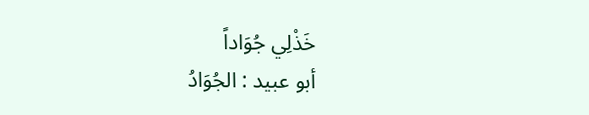خَذْلِي جُوَاداً
أبو عبيد : الجُوَادُ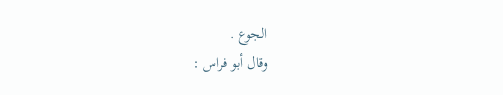الجوع .
وقال أبو فراس :